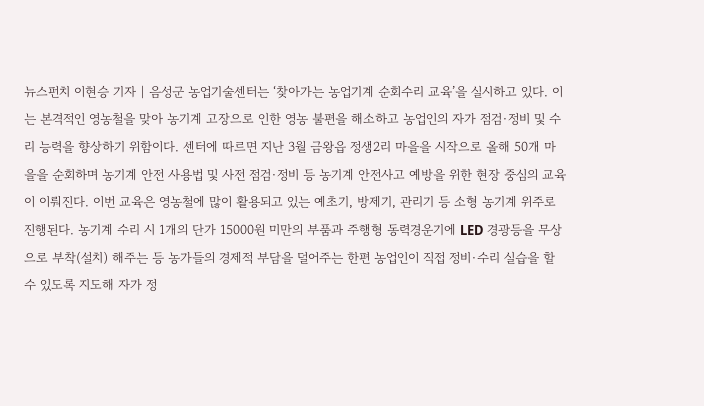뉴스펀치 이현승 기자 | 음성군 농업기술센터는 ‘찾아가는 농업기계 순회수리 교육’을 실시하고 있다. 이는 본격적인 영농철을 맞아 농기계 고장으로 인한 영농 불편을 해소하고 농업인의 자가 점검·정비 및 수리 능력을 향상하기 위함이다. 센터에 따르면 지난 3월 금왕읍 정생2리 마을을 시작으로 올해 50개 마을을 순회하며 농기계 안전 사용법 및 사전 점검·정비 등 농기계 안전사고 예방을 위한 현장 중심의 교육이 이뤄진다. 이번 교육은 영농철에 많이 활용되고 있는 예초기, 방제기, 관리기 등 소형 농기계 위주로 진행된다. 농기계 수리 시 1개의 단가 15000원 미만의 부품과 주행형 동력경운기에 LED 경광등을 무상으로 부착(설치) 해주는 등 농가들의 경제적 부담을 덜어주는 한편 농업인이 직접 정비·수리 실습을 할 수 있도록 지도해 자가 정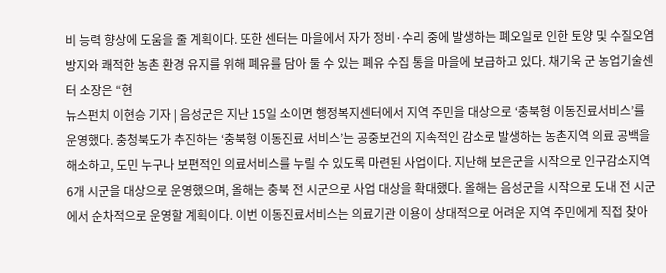비 능력 향상에 도움을 줄 계획이다. 또한 센터는 마을에서 자가 정비·수리 중에 발생하는 폐오일로 인한 토양 및 수질오염 방지와 쾌적한 농촌 환경 유지를 위해 폐유를 담아 둘 수 있는 폐유 수집 통을 마을에 보급하고 있다. 채기욱 군 농업기술센터 소장은 “현
뉴스펀치 이현승 기자 | 음성군은 지난 15일 소이면 행정복지센터에서 지역 주민을 대상으로 ‘충북형 이동진료서비스’를 운영했다. 충청북도가 추진하는 ‘충북형 이동진료 서비스’는 공중보건의 지속적인 감소로 발생하는 농촌지역 의료 공백을 해소하고, 도민 누구나 보편적인 의료서비스를 누릴 수 있도록 마련된 사업이다. 지난해 보은군을 시작으로 인구감소지역 6개 시군을 대상으로 운영했으며, 올해는 충북 전 시군으로 사업 대상을 확대했다. 올해는 음성군을 시작으로 도내 전 시군에서 순차적으로 운영할 계획이다. 이번 이동진료서비스는 의료기관 이용이 상대적으로 어려운 지역 주민에게 직접 찾아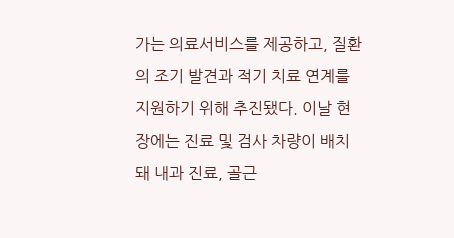가는 의료서비스를 제공하고, 질환의 조기 발견과 적기 치료 연계를 지원하기 위해 추진됐다. 이날 현장에는 진료 및 검사 차량이 배치돼 내과 진료, 골근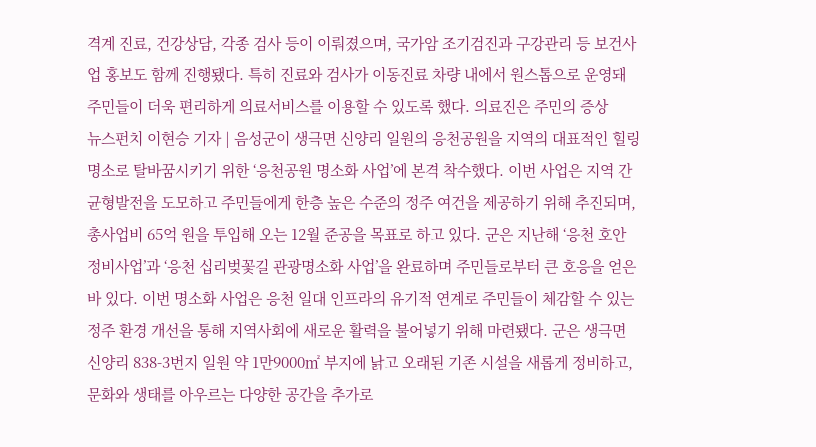격계 진료, 건강상담, 각종 검사 등이 이뤄졌으며, 국가암 조기검진과 구강관리 등 보건사업 홍보도 함께 진행됐다. 특히 진료와 검사가 이동진료 차량 내에서 원스톱으로 운영돼 주민들이 더욱 편리하게 의료서비스를 이용할 수 있도록 했다. 의료진은 주민의 증상
뉴스펀치 이현승 기자 | 음성군이 생극면 신양리 일원의 응천공원을 지역의 대표적인 힐링 명소로 탈바꿈시키기 위한 ‘응천공원 명소화 사업’에 본격 착수했다. 이번 사업은 지역 간 균형발전을 도모하고 주민들에게 한층 높은 수준의 정주 여건을 제공하기 위해 추진되며, 총사업비 65억 원을 투입해 오는 12월 준공을 목표로 하고 있다. 군은 지난해 ‘응천 호안 정비사업’과 ‘응천 십리벚꽃길 관광명소화 사업’을 완료하며 주민들로부터 큰 호응을 얻은 바 있다. 이번 명소화 사업은 응천 일대 인프라의 유기적 연계로 주민들이 체감할 수 있는 정주 환경 개선을 통해 지역사회에 새로운 활력을 불어넣기 위해 마련됐다. 군은 생극면 신양리 838-3번지 일원 약 1만9000㎡ 부지에 낡고 오래된 기존 시설을 새롭게 정비하고, 문화와 생태를 아우르는 다양한 공간을 추가로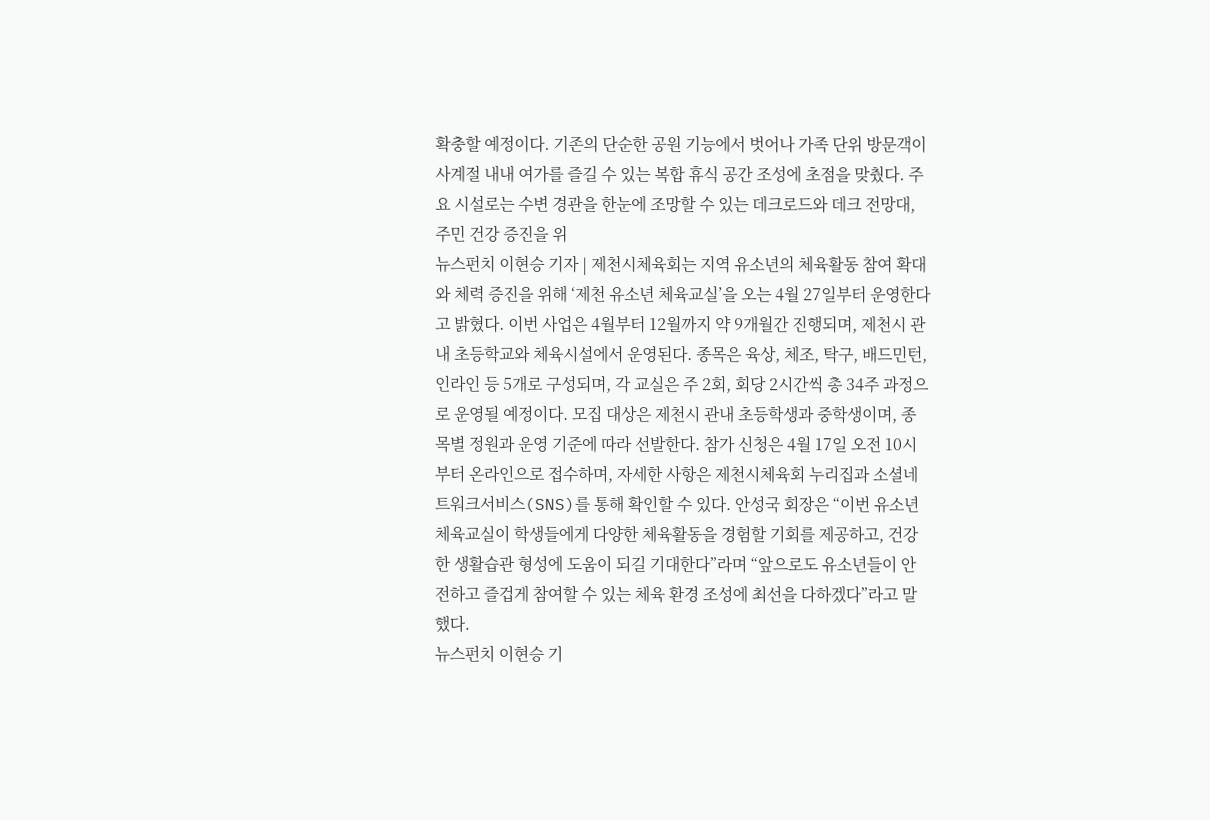확충할 예정이다. 기존의 단순한 공원 기능에서 벗어나 가족 단위 방문객이 사계절 내내 여가를 즐길 수 있는 복합 휴식 공간 조성에 초점을 맞췄다. 주요 시설로는 수변 경관을 한눈에 조망할 수 있는 데크로드와 데크 전망대, 주민 건강 증진을 위
뉴스펀치 이현승 기자 | 제천시체육회는 지역 유소년의 체육활동 참여 확대와 체력 증진을 위해 ‘제천 유소년 체육교실’을 오는 4월 27일부터 운영한다고 밝혔다. 이번 사업은 4월부터 12월까지 약 9개월간 진행되며, 제천시 관내 초등학교와 체육시설에서 운영된다. 종목은 육상, 체조, 탁구, 배드민턴, 인라인 등 5개로 구성되며, 각 교실은 주 2회, 회당 2시간씩 총 34주 과정으로 운영될 예정이다. 모집 대상은 제천시 관내 초등학생과 중학생이며, 종목별 정원과 운영 기준에 따라 선발한다. 참가 신청은 4월 17일 오전 10시부터 온라인으로 접수하며, 자세한 사항은 제천시체육회 누리집과 소셜네트워크서비스(SNS)를 통해 확인할 수 있다. 안성국 회장은 “이번 유소년 체육교실이 학생들에게 다양한 체육활동을 경험할 기회를 제공하고, 건강한 생활습관 형성에 도움이 되길 기대한다”라며 “앞으로도 유소년들이 안전하고 즐겁게 참여할 수 있는 체육 환경 조성에 최선을 다하겠다”라고 말했다.
뉴스펀치 이현승 기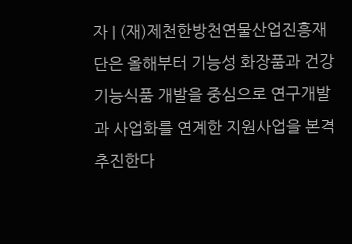자 | (재)제천한방천연물산업진흥재단은 올해부터 기능성 화장품과 건강기능식품 개발을 중심으로 연구개발과 사업화를 연계한 지원사업을 본격 추진한다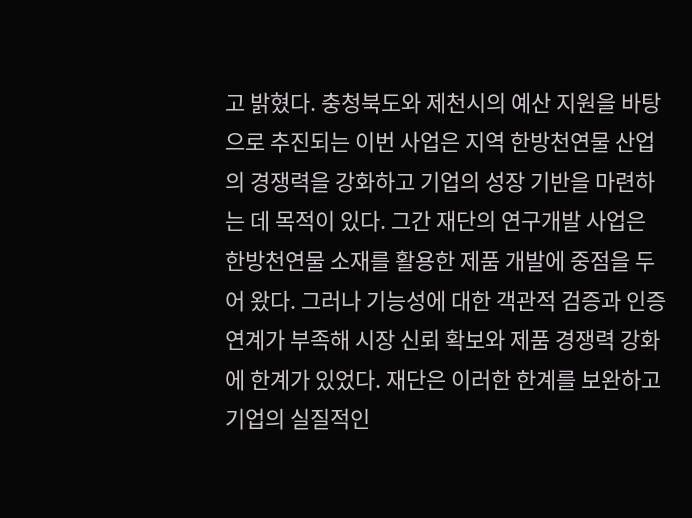고 밝혔다. 충청북도와 제천시의 예산 지원을 바탕으로 추진되는 이번 사업은 지역 한방천연물 산업의 경쟁력을 강화하고 기업의 성장 기반을 마련하는 데 목적이 있다. 그간 재단의 연구개발 사업은 한방천연물 소재를 활용한 제품 개발에 중점을 두어 왔다. 그러나 기능성에 대한 객관적 검증과 인증 연계가 부족해 시장 신뢰 확보와 제품 경쟁력 강화에 한계가 있었다. 재단은 이러한 한계를 보완하고 기업의 실질적인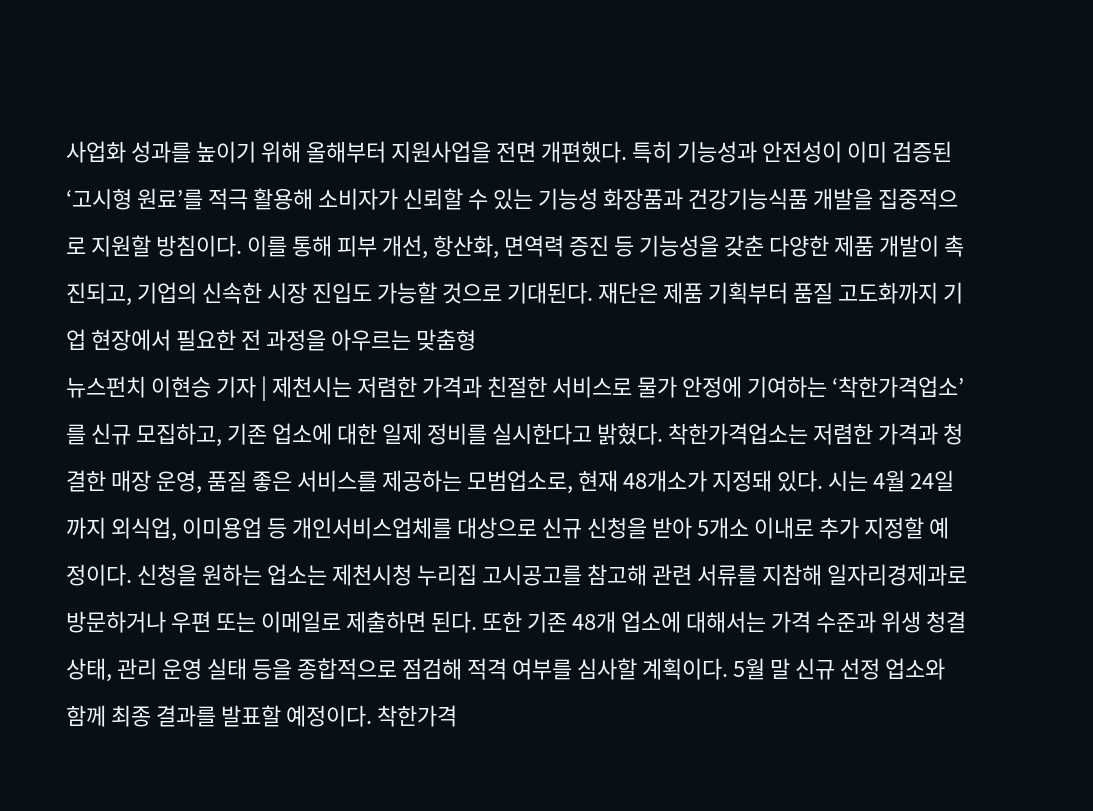사업화 성과를 높이기 위해 올해부터 지원사업을 전면 개편했다. 특히 기능성과 안전성이 이미 검증된 ‘고시형 원료’를 적극 활용해 소비자가 신뢰할 수 있는 기능성 화장품과 건강기능식품 개발을 집중적으로 지원할 방침이다. 이를 통해 피부 개선, 항산화, 면역력 증진 등 기능성을 갖춘 다양한 제품 개발이 촉진되고, 기업의 신속한 시장 진입도 가능할 것으로 기대된다. 재단은 제품 기획부터 품질 고도화까지 기업 현장에서 필요한 전 과정을 아우르는 맞춤형
뉴스펀치 이현승 기자 | 제천시는 저렴한 가격과 친절한 서비스로 물가 안정에 기여하는 ‘착한가격업소’를 신규 모집하고, 기존 업소에 대한 일제 정비를 실시한다고 밝혔다. 착한가격업소는 저렴한 가격과 청결한 매장 운영, 품질 좋은 서비스를 제공하는 모범업소로, 현재 48개소가 지정돼 있다. 시는 4월 24일까지 외식업, 이미용업 등 개인서비스업체를 대상으로 신규 신청을 받아 5개소 이내로 추가 지정할 예정이다. 신청을 원하는 업소는 제천시청 누리집 고시공고를 참고해 관련 서류를 지참해 일자리경제과로 방문하거나 우편 또는 이메일로 제출하면 된다. 또한 기존 48개 업소에 대해서는 가격 수준과 위생 청결 상태, 관리 운영 실태 등을 종합적으로 점검해 적격 여부를 심사할 계획이다. 5월 말 신규 선정 업소와 함께 최종 결과를 발표할 예정이다. 착한가격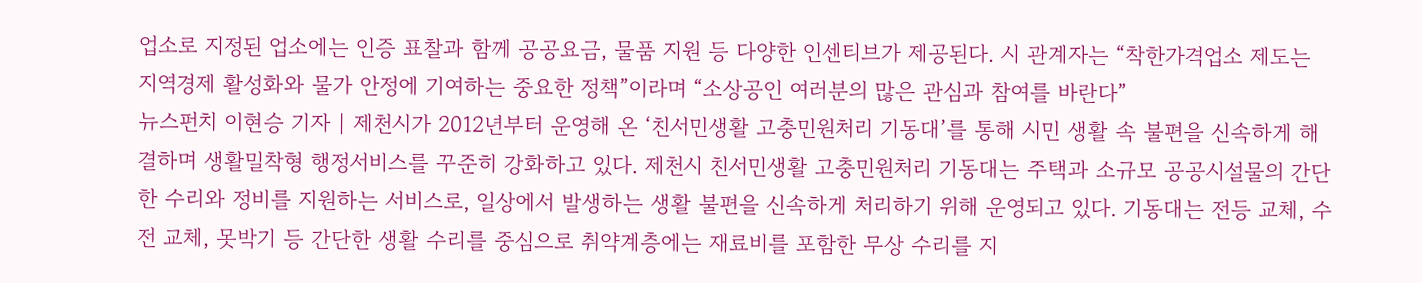업소로 지정된 업소에는 인증 표찰과 함께 공공요금, 물품 지원 등 다양한 인센티브가 제공된다. 시 관계자는 “착한가격업소 제도는 지역경제 활성화와 물가 안정에 기여하는 중요한 정책”이라며 “소상공인 여러분의 많은 관심과 참여를 바란다”
뉴스펀치 이현승 기자 | 제천시가 2012년부터 운영해 온 ‘친서민생활 고충민원처리 기동대’를 통해 시민 생활 속 불편을 신속하게 해결하며 생활밀착형 행정서비스를 꾸준히 강화하고 있다. 제천시 친서민생활 고충민원처리 기동대는 주택과 소규모 공공시설물의 간단한 수리와 정비를 지원하는 서비스로, 일상에서 발생하는 생활 불편을 신속하게 처리하기 위해 운영되고 있다. 기동대는 전등 교체, 수전 교체, 못박기 등 간단한 생활 수리를 중심으로 취약계층에는 재료비를 포함한 무상 수리를 지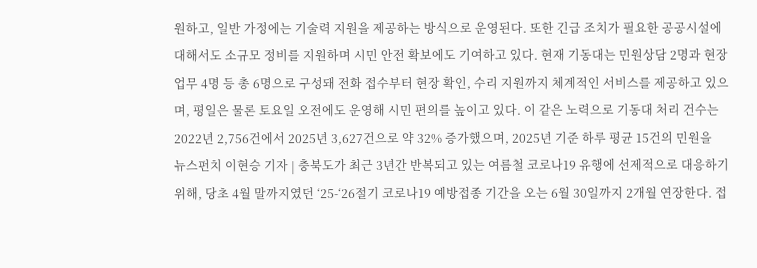원하고, 일반 가정에는 기술력 지원을 제공하는 방식으로 운영된다. 또한 긴급 조치가 필요한 공공시설에 대해서도 소규모 정비를 지원하며 시민 안전 확보에도 기여하고 있다. 현재 기동대는 민원상담 2명과 현장업무 4명 등 총 6명으로 구성돼 전화 접수부터 현장 확인, 수리 지원까지 체계적인 서비스를 제공하고 있으며, 평일은 물론 토요일 오전에도 운영해 시민 편의를 높이고 있다. 이 같은 노력으로 기동대 처리 건수는 2022년 2,756건에서 2025년 3,627건으로 약 32% 증가했으며, 2025년 기준 하루 평균 15건의 민원을
뉴스펀치 이현승 기자 | 충북도가 최근 3년간 반복되고 있는 여름철 코로나19 유행에 선제적으로 대응하기 위해, 당초 4월 말까지였던 ‘25-‘26절기 코로나19 예방접종 기간을 오는 6월 30일까지 2개월 연장한다. 접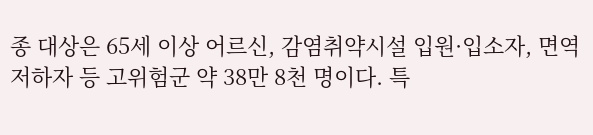종 대상은 65세 이상 어르신, 감염취약시설 입원·입소자, 면역저하자 등 고위험군 약 38만 8천 명이다. 특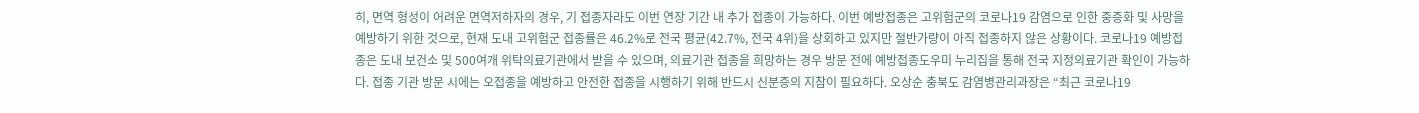히, 면역 형성이 어려운 면역저하자의 경우, 기 접종자라도 이번 연장 기간 내 추가 접종이 가능하다. 이번 예방접종은 고위험군의 코로나19 감염으로 인한 중증화 및 사망을 예방하기 위한 것으로, 현재 도내 고위험군 접종률은 46.2%로 전국 평균(42.7%, 전국 4위)을 상회하고 있지만 절반가량이 아직 접종하지 않은 상황이다. 코로나19 예방접종은 도내 보건소 및 500여개 위탁의료기관에서 받을 수 있으며, 의료기관 접종을 희망하는 경우 방문 전에 예방접종도우미 누리집을 통해 전국 지정의료기관 확인이 가능하다. 접종 기관 방문 시에는 오접종을 예방하고 안전한 접종을 시행하기 위해 반드시 신분증의 지참이 필요하다. 오상순 충북도 감염병관리과장은 “최근 코로나19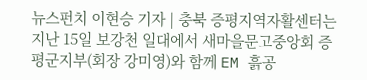뉴스펀치 이현승 기자 | 충북 증평지역자활센터는 지난 15일 보강천 일대에서 새마을문고중앙회 증평군지부(회장 강미영)와 함께 EM 흙공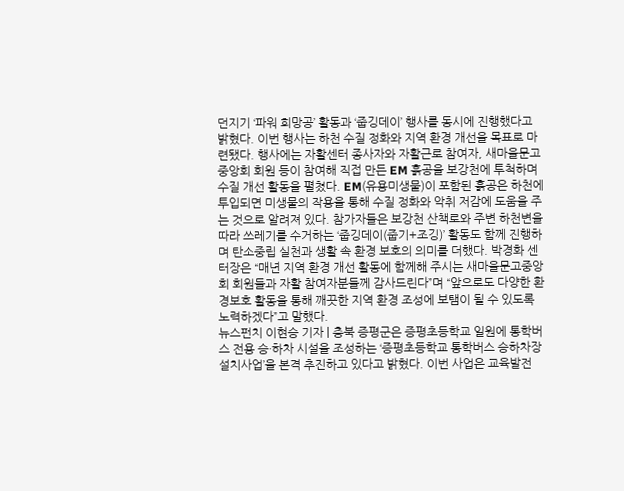던지기 ‘파워 희망공’ 활동과 ‘줍깅데이’ 행사를 동시에 진행했다고 밝혔다. 이번 행사는 하천 수질 정화와 지역 환경 개선을 목표로 마련됐다. 행사에는 자활센터 종사자와 자활근로 참여자, 새마을문고중앙회 회원 등이 참여해 직접 만든 EM 흙공을 보강천에 투척하며 수질 개선 활동을 펼쳤다. EM(유용미생물)이 포함된 흙공은 하천에 투입되면 미생물의 작용을 통해 수질 정화와 악취 저감에 도움을 주는 것으로 알려져 있다. 참가자들은 보강천 산책로와 주변 하천변을 따라 쓰레기를 수거하는 ‘줍깅데이(줍기+조깅)’ 활동도 함께 진행하며 탄소중립 실천과 생활 속 환경 보호의 의미를 더했다. 박경화 센터장은 “매년 지역 환경 개선 활동에 함께해 주시는 새마을문고중앙회 회원들과 자활 참여자분들께 감사드린다”며 “앞으로도 다양한 환경보호 활동을 통해 깨끗한 지역 환경 조성에 보탬이 될 수 있도록 노력하겠다”고 말했다.
뉴스펀치 이현승 기자 | 충북 증평군은 증평초등학교 일원에 통학버스 전용 승·하차 시설을 조성하는 ‘증평초등학교 통학버스 승하차장 설치사업’을 본격 추진하고 있다고 밝혔다. 이번 사업은 교육발전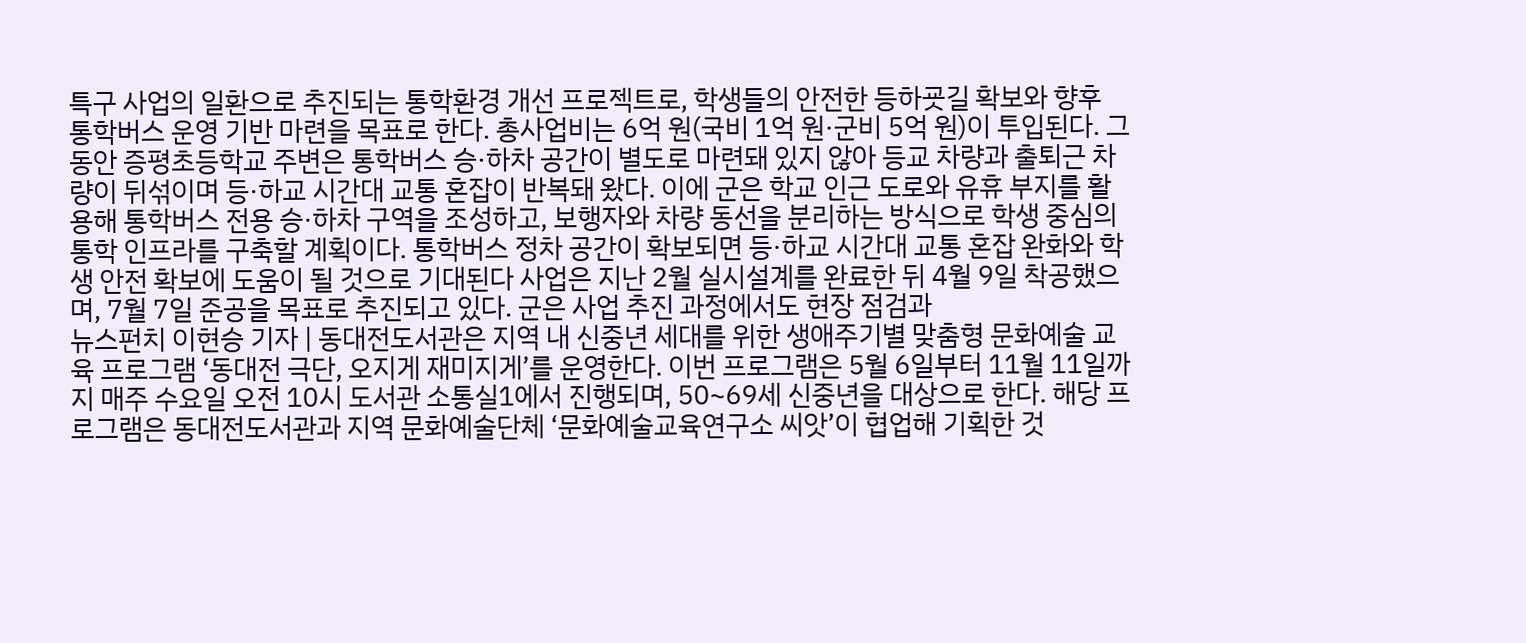특구 사업의 일환으로 추진되는 통학환경 개선 프로젝트로, 학생들의 안전한 등하굣길 확보와 향후 통학버스 운영 기반 마련을 목표로 한다. 총사업비는 6억 원(국비 1억 원·군비 5억 원)이 투입된다. 그동안 증평초등학교 주변은 통학버스 승·하차 공간이 별도로 마련돼 있지 않아 등교 차량과 출퇴근 차량이 뒤섞이며 등·하교 시간대 교통 혼잡이 반복돼 왔다. 이에 군은 학교 인근 도로와 유휴 부지를 활용해 통학버스 전용 승·하차 구역을 조성하고, 보행자와 차량 동선을 분리하는 방식으로 학생 중심의 통학 인프라를 구축할 계획이다. 통학버스 정차 공간이 확보되면 등·하교 시간대 교통 혼잡 완화와 학생 안전 확보에 도움이 될 것으로 기대된다 사업은 지난 2월 실시설계를 완료한 뒤 4월 9일 착공했으며, 7월 7일 준공을 목표로 추진되고 있다. 군은 사업 추진 과정에서도 현장 점검과
뉴스펀치 이현승 기자 | 동대전도서관은 지역 내 신중년 세대를 위한 생애주기별 맞춤형 문화예술 교육 프로그램 ‘동대전 극단, 오지게 재미지게’를 운영한다. 이번 프로그램은 5월 6일부터 11월 11일까지 매주 수요일 오전 10시 도서관 소통실1에서 진행되며, 50~69세 신중년을 대상으로 한다. 해당 프로그램은 동대전도서관과 지역 문화예술단체 ‘문화예술교육연구소 씨앗’이 협업해 기획한 것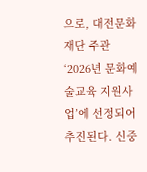으로, 대전문화재단 주관 ‘2026년 문화예술교육 지원사업’에 선정되어 추진된다. 신중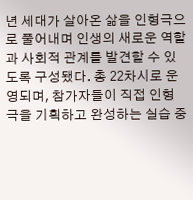년 세대가 살아온 삶을 인형극으로 풀어내며 인생의 새로운 역할과 사회적 관계를 발견할 수 있도록 구성됐다. 총 22차시로 운영되며, 참가자들이 직접 인형극을 기획하고 완성하는 실습 중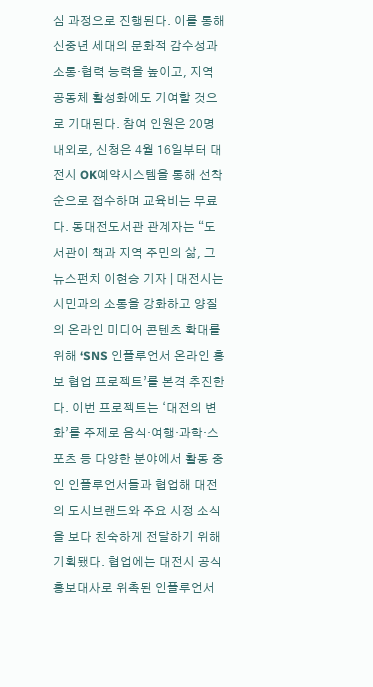심 과정으로 진행된다. 이를 통해 신중년 세대의 문화적 감수성과 소통·협력 능력을 높이고, 지역 공동체 활성화에도 기여할 것으로 기대된다. 참여 인원은 20명 내외로, 신청은 4월 16일부터 대전시 OK예약시스템을 통해 선착순으로 접수하며 교육비는 무료다. 동대전도서관 관계자는 “도서관이 책과 지역 주민의 삶, 그
뉴스펀치 이현승 기자 | 대전시는 시민과의 소통을 강화하고 양질의 온라인 미디어 콘텐츠 확대를 위해 ‘SNS 인플루언서 온라인 홍보 협업 프로젝트’를 본격 추진한다. 이번 프로젝트는 ‘대전의 변화’를 주제로 음식·여행·과학·스포츠 등 다양한 분야에서 활동 중인 인플루언서들과 협업해 대전의 도시브랜드와 주요 시정 소식을 보다 친숙하게 전달하기 위해 기획됐다. 협업에는 대전시 공식 홍보대사로 위촉된 인플루언서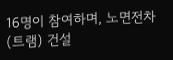16명이 참여하며, 노면전차(트램) 건설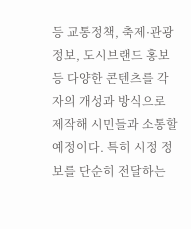등 교통정책, 축제·관광 정보, 도시브랜드 홍보 등 다양한 콘텐츠를 각자의 개성과 방식으로 제작해 시민들과 소통할 예정이다. 특히 시정 정보를 단순히 전달하는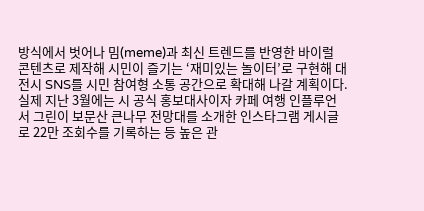방식에서 벗어나 밈(meme)과 최신 트렌드를 반영한 바이럴 콘텐츠로 제작해 시민이 즐기는 ‘재미있는 놀이터’로 구현해 대전시 SNS를 시민 참여형 소통 공간으로 확대해 나갈 계획이다. 실제 지난 3월에는 시 공식 홍보대사이자 카페 여행 인플루언서 그린이 보문산 큰나무 전망대를 소개한 인스타그램 게시글로 22만 조회수를 기록하는 등 높은 관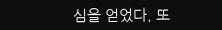심을 얻었다. 또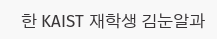한 KAIST 재학생 김눈알과